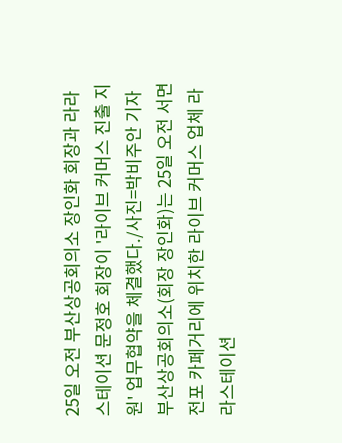25일 오전 부산상공회의소 장인화 회장과 라라스테이션 문정호 회장이 '라이브 커머스 진출 지원' 업무협약을 체결했다./사진=박비주안 기자
부산상공회의소(회장 장인화)는 25일 오전 서면 전포 카페거리에 위치한 라이브 커머스 업체 라라스테이션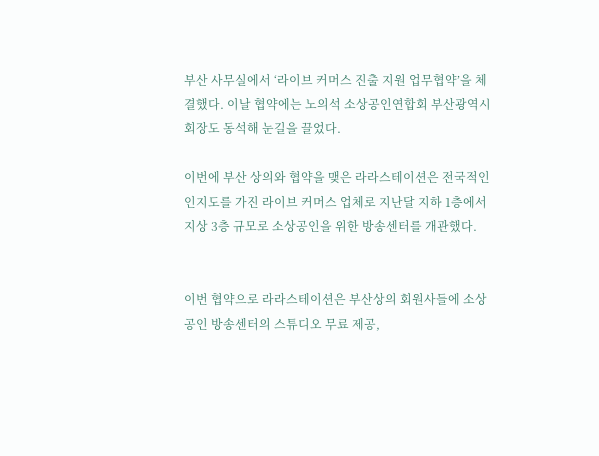부산 사무실에서 ‘라이브 커머스 진출 지원 업무협약’을 체결했다. 이날 협약에는 노의석 소상공인연합회 부산광역시 회장도 동석해 눈길을 끌었다.

이번에 부산 상의와 협약을 맺은 라라스테이션은 전국적인 인지도를 가진 라이브 커머스 업체로 지난달 지하 1층에서 지상 3층 규모로 소상공인을 위한 방송센터를 개관했다.


이번 협약으로 라라스테이션은 부산상의 회원사들에 소상공인 방송센터의 스튜디오 무료 제공,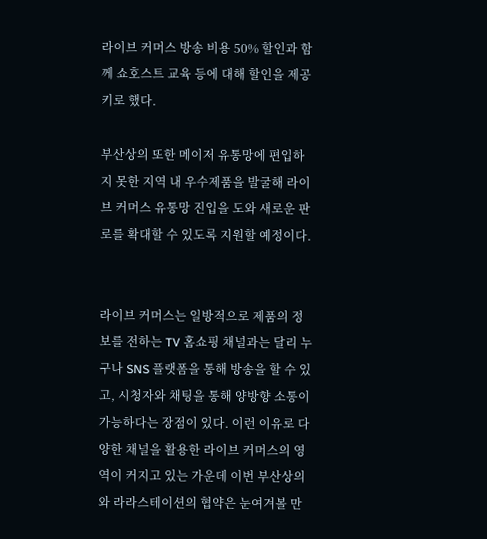라이브 커머스 방송 비용 50% 할인과 함께 쇼호스트 교육 등에 대해 할인을 제공키로 했다.

부산상의 또한 메이저 유통망에 편입하지 못한 지역 내 우수제품을 발굴해 라이브 커머스 유통망 진입을 도와 새로운 판로를 확대할 수 있도록 지원할 예정이다.


라이브 커머스는 일방적으로 제품의 정보를 전하는 TV 홈쇼핑 채널과는 달리 누구나 SNS 플랫폼을 통해 방송을 할 수 있고, 시청자와 채팅을 통해 양방향 소통이 가능하다는 장점이 있다. 이런 이유로 다양한 채널을 활용한 라이브 커머스의 영역이 커지고 있는 가운데 이번 부산상의와 라라스테이션의 협약은 눈여겨볼 만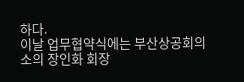하다.
이날 업무협약식에는 부산상공회의소의 장인화 회장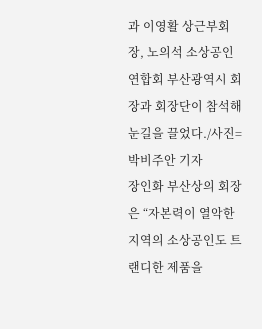과 이영활 상근부회장, 노의석 소상공인연합회 부산광역시 회장과 회장단이 참석해 눈길을 끌었다./사진=박비주안 기자
장인화 부산상의 회장은 “자본력이 열악한 지역의 소상공인도 트랜디한 제품을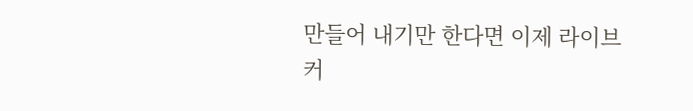만들어 내기만 한다면 이제 라이브 커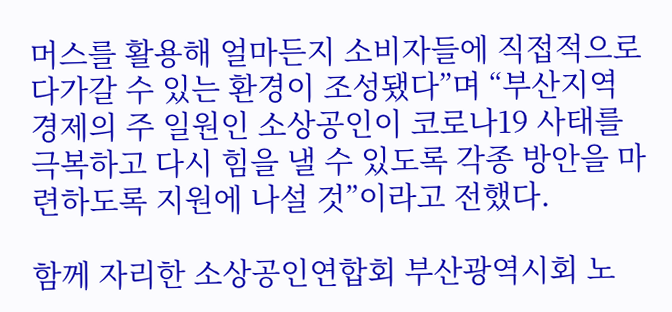머스를 활용해 얼마든지 소비자들에 직접적으로 다가갈 수 있는 환경이 조성됐다”며 “부산지역 경제의 주 일원인 소상공인이 코로나19 사태를 극복하고 다시 힘을 낼 수 있도록 각종 방안을 마련하도록 지원에 나설 것”이라고 전했다.

함께 자리한 소상공인연합회 부산광역시회 노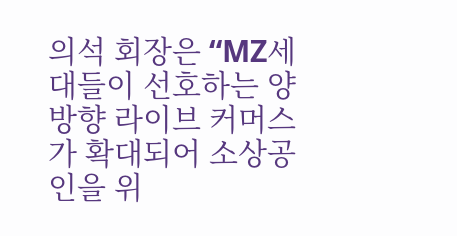의석 회장은 “MZ세대들이 선호하는 양방향 라이브 커머스가 확대되어 소상공인을 위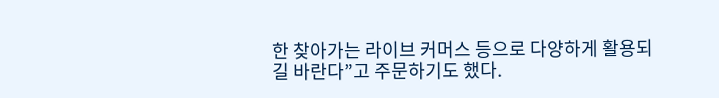한 찾아가는 라이브 커머스 등으로 다양하게 활용되길 바란다”고 주문하기도 했다.